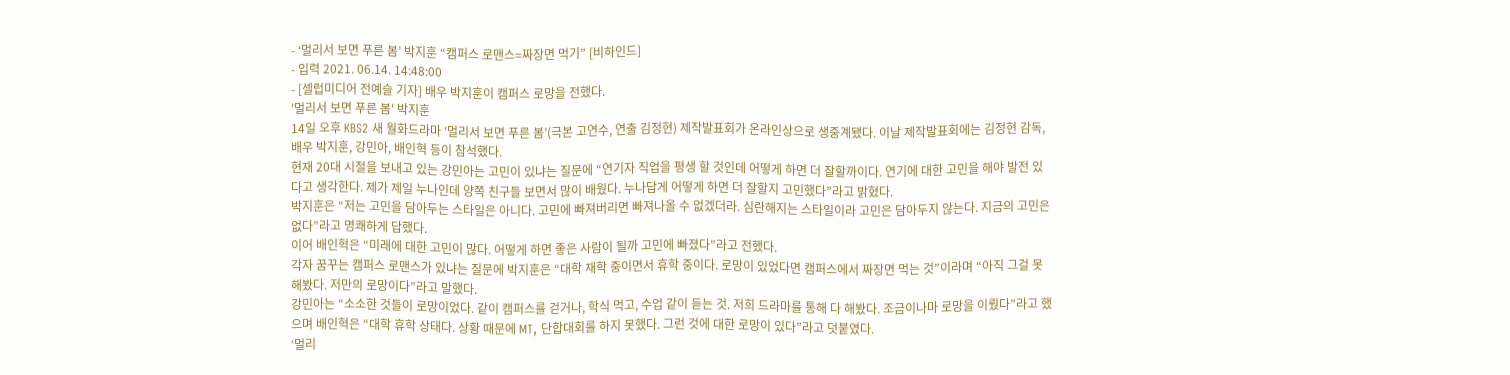- ‘멀리서 보면 푸른 봄’ 박지훈 “캠퍼스 로맨스=짜장면 먹기” [비하인드]
- 입력 2021. 06.14. 14:48:00
- [셀럽미디어 전예슬 기자] 배우 박지훈이 캠퍼스 로망을 전했다.
'멀리서 보면 푸른 봄' 박지훈
14일 오후 KBS2 새 월화드라마 ‘멀리서 보면 푸른 봄’(극본 고연수, 연출 김정현) 제작발표회가 온라인상으로 생중계됐다. 이날 제작발표회에는 김정현 감독, 배우 박지훈, 강민아, 배인혁 등이 참석했다.
현재 20대 시절을 보내고 있는 강민아는 고민이 있냐는 질문에 “연기자 직업을 평생 할 것인데 어떻게 하면 더 잘할까이다. 연기에 대한 고민을 해야 발전 있다고 생각한다. 제가 제일 누나인데 양쪽 친구들 보면서 많이 배웠다. 누나답게 어떻게 하면 더 잘할지 고민했다”라고 밝혔다.
박지훈은 “저는 고민을 담아두는 스타일은 아니다. 고민에 빠져버리면 빠져나올 수 없겠더라. 심란해지는 스타일이라 고민은 담아두지 않는다. 지금의 고민은 없다”라고 명쾌하게 답했다.
이어 배인혁은 “미래에 대한 고민이 많다. 어떻게 하면 좋은 사람이 될까 고민에 빠졌다”라고 전했다.
각자 꿈꾸는 캠퍼스 로맨스가 있냐는 질문에 박지훈은 “대학 재학 중이면서 휴학 중이다. 로망이 있었다면 캠퍼스에서 짜장면 먹는 것”이라며 “아직 그걸 못 해봤다. 저만의 로망이다”라고 말했다.
강민아는 “소소한 것들이 로망이었다. 같이 캠퍼스를 걷거나, 학식 먹고, 수업 같이 듣는 것. 저희 드라마를 통해 다 해봤다. 조금이나마 로망을 이뤘다”라고 했으며 배인혁은 “대학 휴학 상태다. 상황 때문에 MT, 단합대회를 하지 못했다. 그런 것에 대한 로망이 있다”라고 덧붙였다.
‘멀리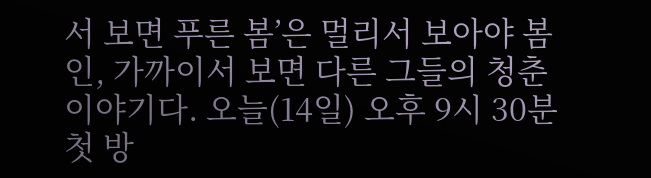서 보면 푸른 봄’은 멀리서 보아야 봄인, 가까이서 보면 다른 그들의 청춘 이야기다. 오늘(14일) 오후 9시 30분 첫 방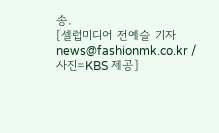송.
[셀럽미디어 전예슬 기자 news@fashionmk.co.kr / 사진=KBS 제공]